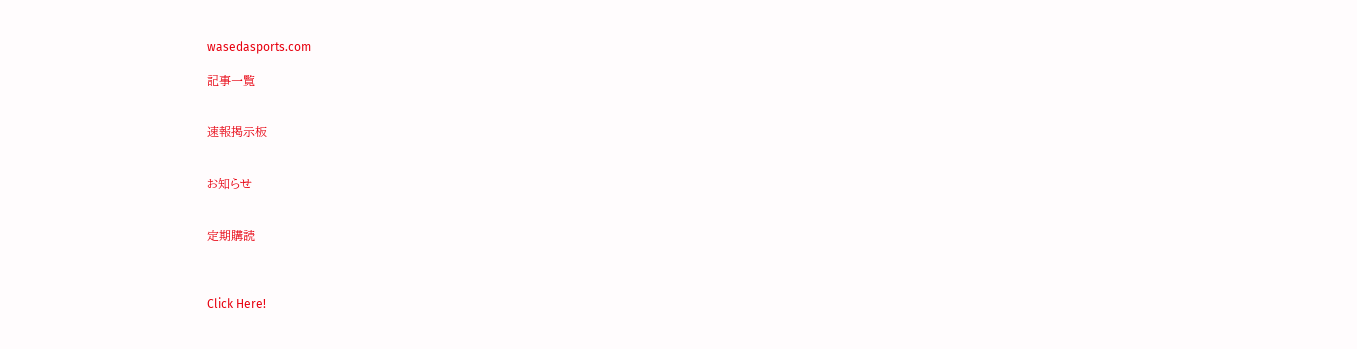wasedasports.com

記事一覧


速報掲示板


お知らせ


定期購読



Click Here!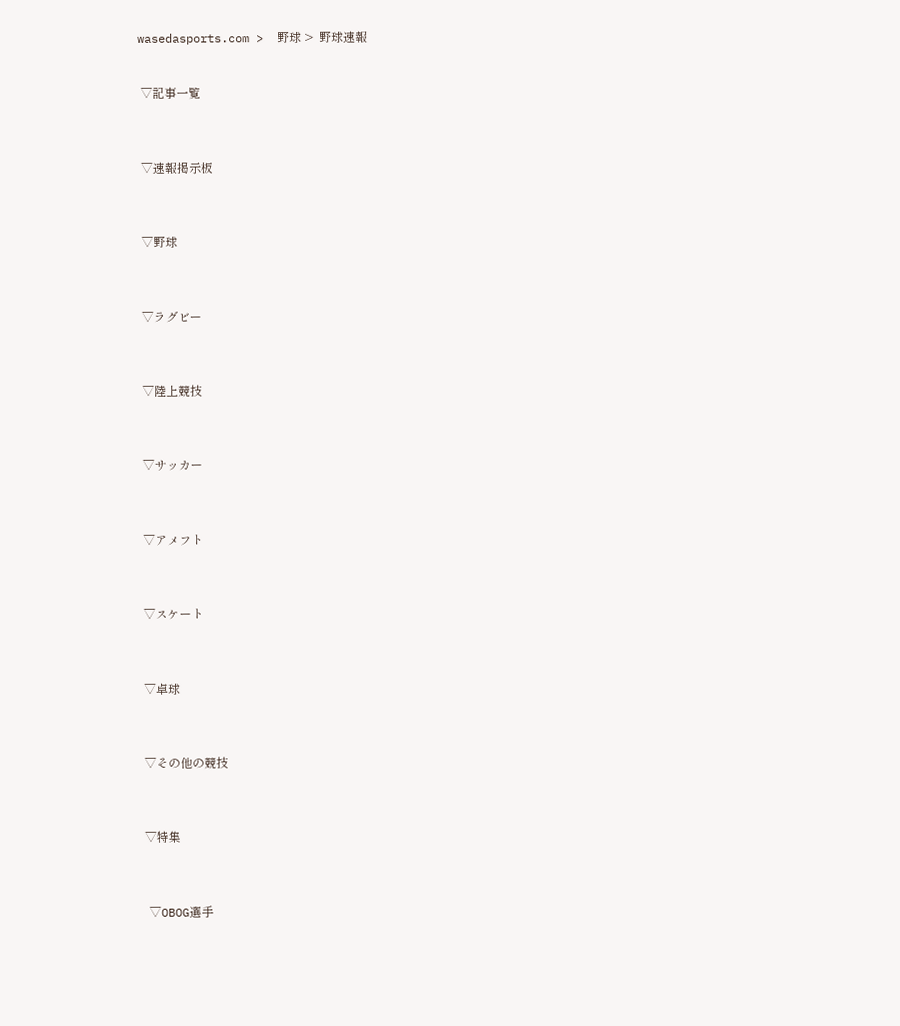wasedasports.com >  野球 >  野球速報


 ▽記事一覧



 ▽速報掲示板



 ▽野球



 ▽ラグビー



 ▽陸上競技



 ▽サッカー



 ▽アメフト



 ▽スケート



 ▽卓球



 ▽その他の競技



 ▽特集



 ▽OBOG選手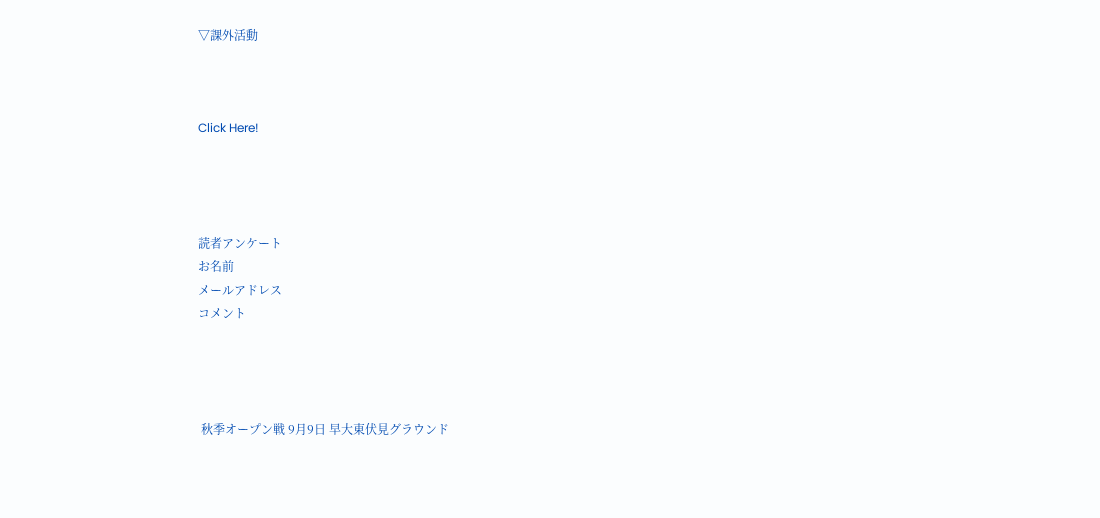▽課外活動



Click Here!




読者アンケート
お名前
メールアドレス
コメント




 秋季オープン戦 9月9日 早大東伏見グラウンド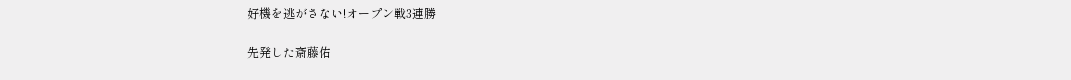好機を逃がさない!オープン戦3連勝

先発した斎藤佑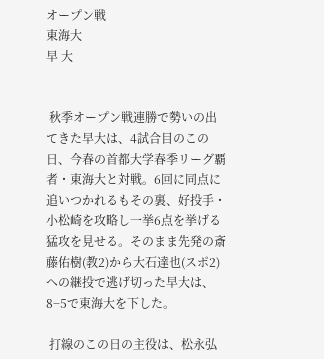オープン戦
東海大
早 大


 秋季オープン戦連勝で勢いの出てきた早大は、4試合目のこの日、今春の首都大学春季リーグ覇者・東海大と対戦。6回に同点に追いつかれるもその裏、好投手・小松崎を攻略し一挙6点を挙げる猛攻を見せる。そのまま先発の斎藤佑樹(教2)から大石達也(スポ2)への継投で逃げ切った早大は、8−5で東海大を下した。

 打線のこの日の主役は、松永弘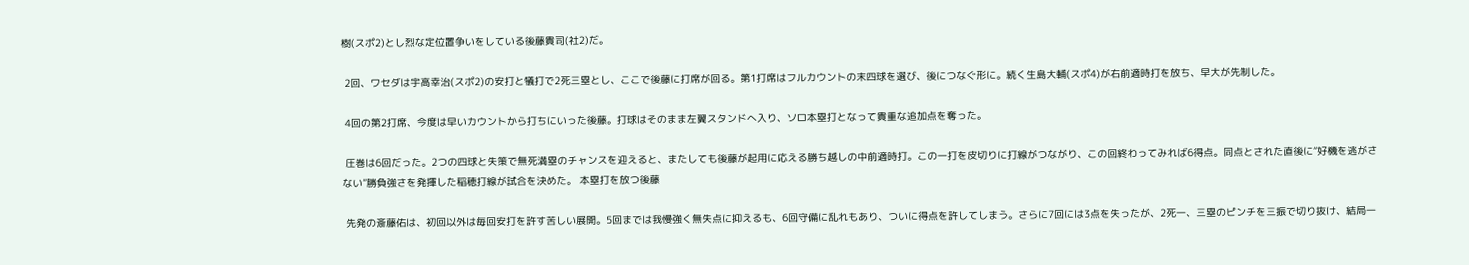樹(スポ2)とし烈な定位置争いをしている後藤貴司(社2)だ。

 2回、ワセダは宇高幸治(スポ2)の安打と犠打で2死三塁とし、ここで後藤に打席が回る。第1打席はフルカウントの末四球を選び、後につなぐ形に。続く生島大輔(スポ4)が右前適時打を放ち、早大が先制した。

 4回の第2打席、今度は早いカウントから打ちにいった後藤。打球はそのまま左翼スタンドへ入り、ソロ本塁打となって貴重な追加点を奪った。

 圧巻は6回だった。2つの四球と失策で無死満塁のチャンスを迎えると、またしても後藤が起用に応える勝ち越しの中前適時打。この一打を皮切りに打線がつながり、この回終わってみれば6得点。同点とされた直後に“好機を逃がさない”勝負強さを発揮した稲穂打線が試合を決めた。 本塁打を放つ後藤

 先発の斎藤佑は、初回以外は毎回安打を許す苦しい展開。5回までは我慢強く無失点に抑えるも、6回守備に乱れもあり、ついに得点を許してしまう。さらに7回には3点を失ったが、2死一、三塁のピンチを三振で切り抜け、結局一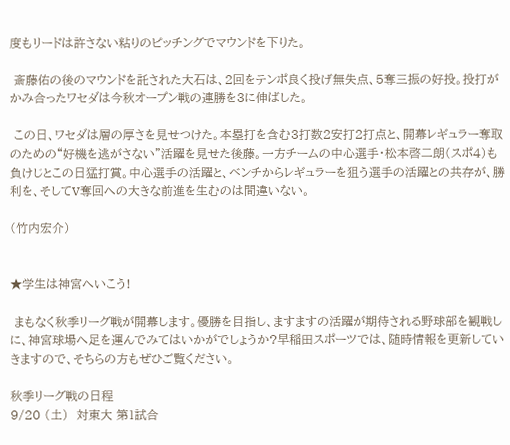度もリードは許さない粘りのピッチングでマウンドを下りた。

 斎藤佑の後のマウンドを託された大石は、2回をテンポ良く投げ無失点、5奪三振の好投。投打がかみ合ったワセダは今秋オープン戦の連勝を3に伸ばした。

 この日、ワセダは層の厚さを見せつけた。本塁打を含む3打数2安打2打点と、開幕レギュラー奪取のための“好機を逃がさない”活躍を見せた後藤。一方チームの中心選手・松本啓二朗(スポ4)も負けじとこの日猛打賞。中心選手の活躍と、ベンチからレギュラーを狙う選手の活躍との共存が、勝利を、そしてV奪回への大きな前進を生むのは間違いない。

(竹内宏介)


★学生は神宮へいこう!

 まもなく秋季リーグ戦が開幕します。優勝を目指し、ますますの活躍が期待される野球部を観戦しに、神宮球場へ足を運んでみてはいかがでしょうか?早稲田スポーツでは、随時情報を更新していきますので、そちらの方もぜひご覧ください。

秋季リーグ戦の日程
9/20 (土)  対東大 第1試合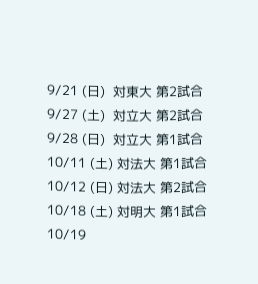9/21 (日)  対東大 第2試合
9/27 (土)  対立大 第2試合
9/28 (日)  対立大 第1試合
10/11 (土) 対法大 第1試合
10/12 (日) 対法大 第2試合
10/18 (土) 対明大 第1試合
10/19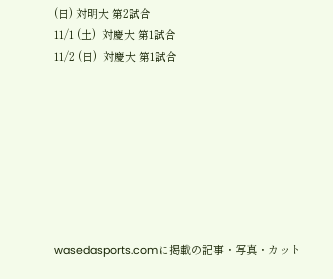(日) 対明大 第2試合
11/1 (土)  対慶大 第1試合
11/2 (日)  対慶大 第1試合








wasedasports.comに掲載の記事・写真・カット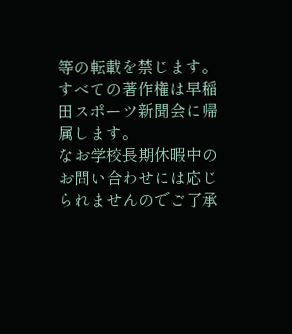等の転載を禁じます。
すべての著作権は早稲田スポーツ新聞会に帰属します。
なお学校長期休暇中のお問い合わせには応じられませんのでご了承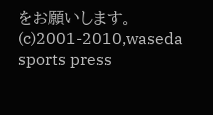をお願いします。
(c)2001-2010,waseda sports press